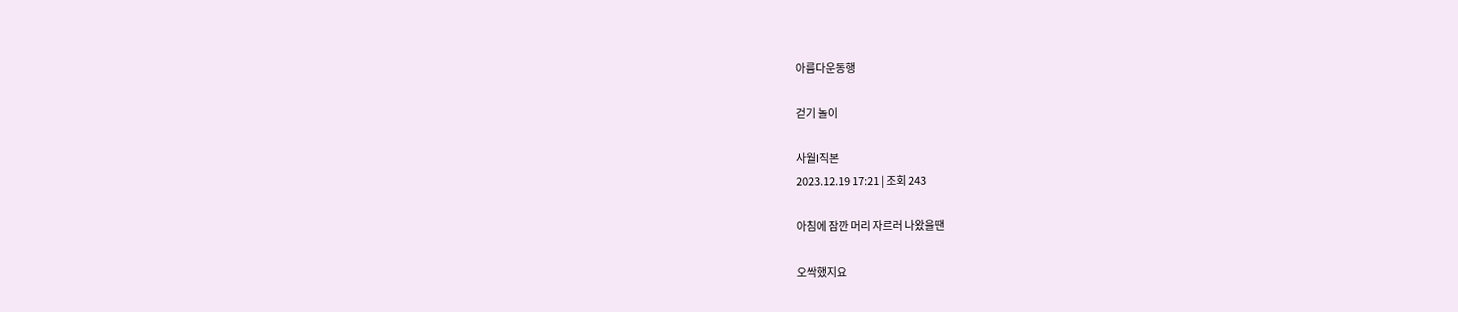아름다운동행

걷기 놀이

사월l직본
2023.12.19 17:21 | 조회 243

아침에 잠깐 머리 자르러 나왔을땐

오싹했지요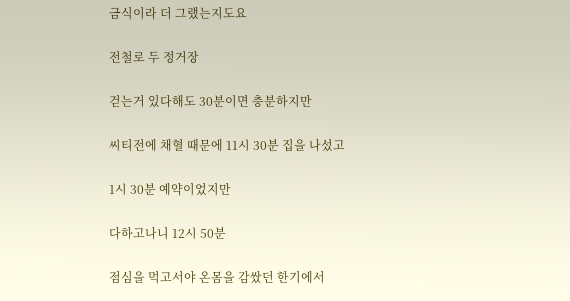금식이라 더 그랬는지도요

전철로 두 정거장

걷는거 있다해도 30분이면 충분하지만

씨티전에 채혈 때문에 11시 30분 집을 나섰고

1시 30분 예약이었지만

다하고나니 12시 50분

점심을 먹고서야 온몸을 감쌌던 한기에서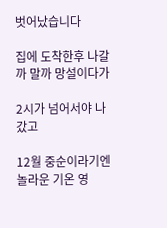벗어났습니다

집에 도착한후 나갈까 말까 망설이다가

2시가 넘어서야 나갔고

12월 중순이라기엔 놀라운 기온 영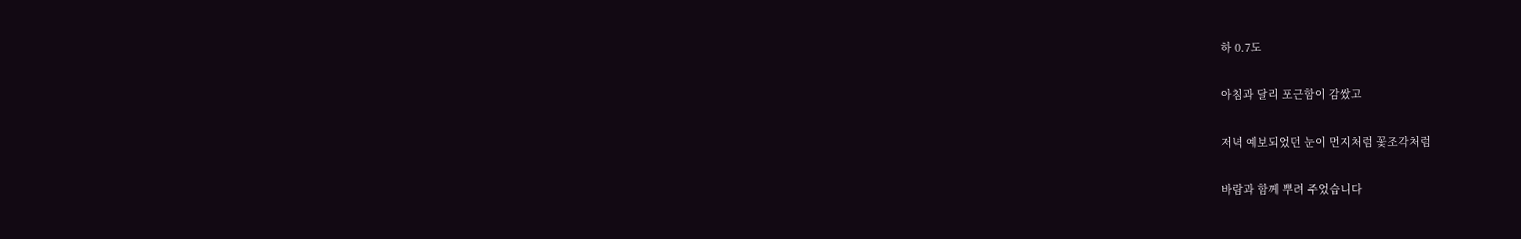하 0.7도

아침과 달리 포근함이 감쌌고

저녁 예보되었던 눈이 먼지처럼 꽃조각처럼

바람과 함께 뿌려 주었습니다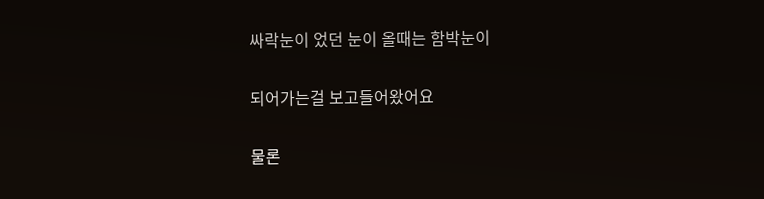싸락눈이 었던 눈이 올때는 함박눈이

되어가는걸 보고들어왔어요

물론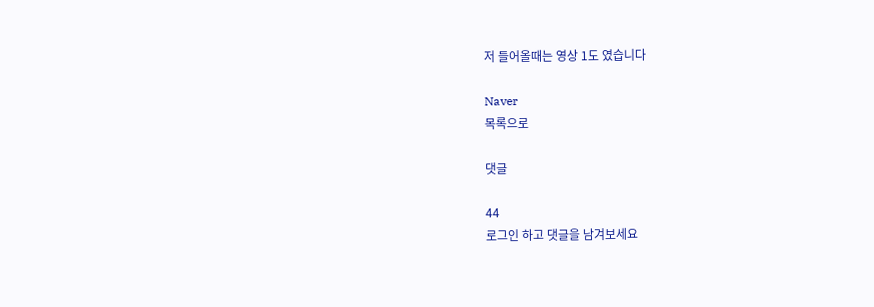저 들어올때는 영상 1도 였습니다

Naver
목록으로

댓글

44
로그인 하고 댓글을 남겨보세요